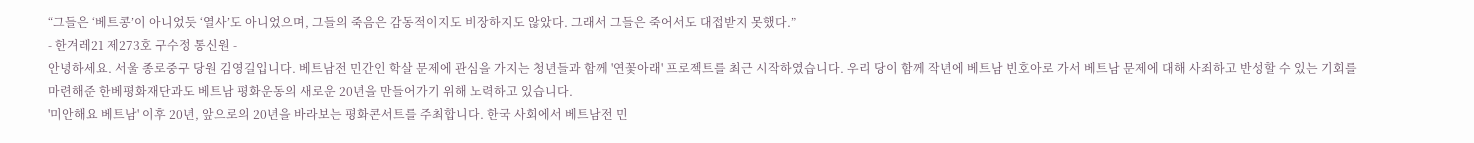“그들은 ‘베트콩’이 아니었듯 ‘열사’도 아니었으며, 그들의 죽음은 감동적이지도 비장하지도 않았다. 그래서 그들은 죽어서도 대접받지 못했다.”
- 한겨레21 제273호 구수정 통신원 -
안녕하세요. 서울 종로중구 당원 김영길입니다. 베트남전 민간인 학살 문제에 관심을 가지는 청년들과 함께 '연꽃아래' 프로젝트를 최근 시작하였습니다. 우리 당이 함께 작년에 베트남 빈호아로 가서 베트남 문제에 대해 사죄하고 반성할 수 있는 기회를 마련해준 한베평화재단과도 베트남 평화운동의 새로운 20년을 만들어가기 위해 노력하고 있습니다.
'미안해요 베트남' 이후 20년, 앞으로의 20년을 바라보는 평화콘서트를 주최합니다. 한국 사회에서 베트남전 민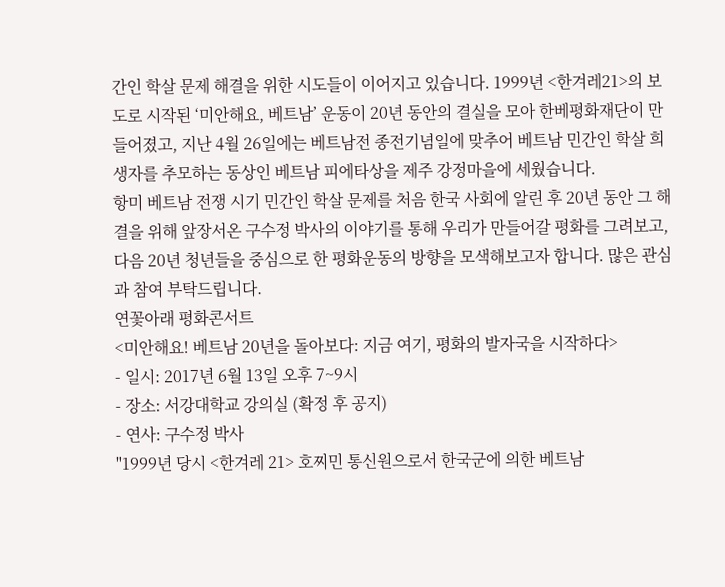간인 학살 문제 해결을 위한 시도들이 이어지고 있습니다. 1999년 <한겨레21>의 보도로 시작된 ‘미안해요, 베트남’ 운동이 20년 동안의 결실을 모아 한베평화재단이 만들어졌고, 지난 4월 26일에는 베트남전 종전기념일에 맞추어 베트남 민간인 학살 희생자를 추모하는 동상인 베트남 피에타상을 제주 강정마을에 세웠습니다.
항미 베트남 전쟁 시기 민간인 학살 문제를 처음 한국 사회에 알린 후 20년 동안 그 해결을 위해 앞장서온 구수정 박사의 이야기를 통해 우리가 만들어갈 평화를 그려보고, 다음 20년 청년들을 중심으로 한 평화운동의 방향을 모색해보고자 합니다. 많은 관심과 참여 부탁드립니다.
연꽃아래 평화콘서트
<미안해요! 베트남 20년을 돌아보다: 지금 여기, 평화의 발자국을 시작하다>
- 일시: 2017년 6월 13일 오후 7~9시
- 장소: 서강대학교 강의실 (확정 후 공지)
- 연사: 구수정 박사
"1999년 당시 <한겨레 21> 호찌민 통신원으로서 한국군에 의한 베트남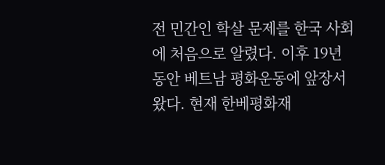전 민간인 학살 문제를 한국 사회에 처음으로 알렸다. 이후 19년 동안 베트남 평화운동에 앞장서왔다. 현재 한베평화재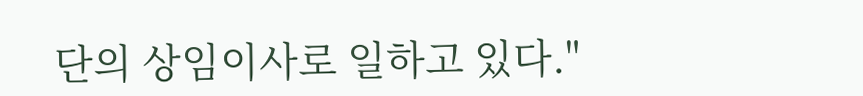단의 상임이사로 일하고 있다."